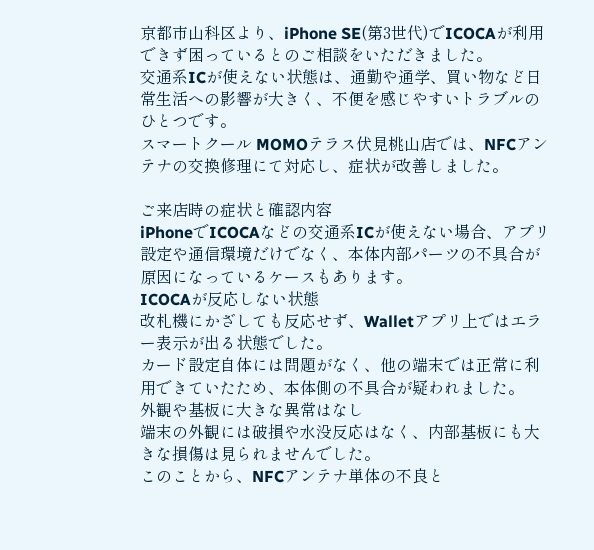京都市山科区より、iPhone SE(第3世代)でICOCAが利用できず困っているとのご相談をいただきました。
交通系ICが使えない状態は、通勤や通学、買い物など日常生活への影響が大きく、不便を感じやすいトラブルのひとつです。
スマートクール MOMOテラス伏見桃山店では、NFCアンテナの交換修理にて対応し、症状が改善しました。

ご来店時の症状と確認内容
iPhoneでICOCAなどの交通系ICが使えない場合、アプリ設定や通信環境だけでなく、本体内部パーツの不具合が原因になっているケースもあります。
ICOCAが反応しない状態
改札機にかざしても反応せず、Walletアプリ上ではエラー表示が出る状態でした。
カード設定自体には問題がなく、他の端末では正常に利用できていたため、本体側の不具合が疑われました。
外観や基板に大きな異常はなし
端末の外観には破損や水没反応はなく、内部基板にも大きな損傷は見られませんでした。
このことから、NFCアンテナ単体の不良と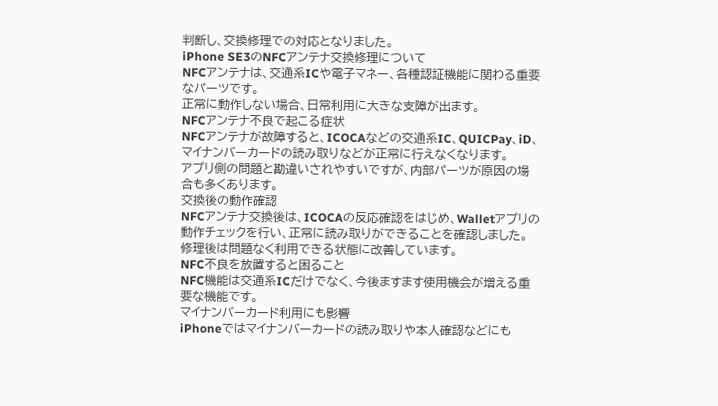判断し、交換修理での対応となりました。
iPhone SE3のNFCアンテナ交換修理について
NFCアンテナは、交通系ICや電子マネー、各種認証機能に関わる重要なパーツです。
正常に動作しない場合、日常利用に大きな支障が出ます。
NFCアンテナ不良で起こる症状
NFCアンテナが故障すると、ICOCAなどの交通系IC、QUICPay、iD、マイナンバーカードの読み取りなどが正常に行えなくなります。
アプリ側の問題と勘違いされやすいですが、内部パーツが原因の場合も多くあります。
交換後の動作確認
NFCアンテナ交換後は、ICOCAの反応確認をはじめ、Walletアプリの動作チェックを行い、正常に読み取りができることを確認しました。
修理後は問題なく利用できる状態に改善しています。
NFC不良を放置すると困ること
NFC機能は交通系ICだけでなく、今後ますます使用機会が増える重要な機能です。
マイナンバーカード利用にも影響
iPhoneではマイナンバーカードの読み取りや本人確認などにも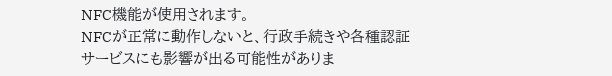NFC機能が使用されます。
NFCが正常に動作しないと、行政手続きや各種認証サービスにも影響が出る可能性がありま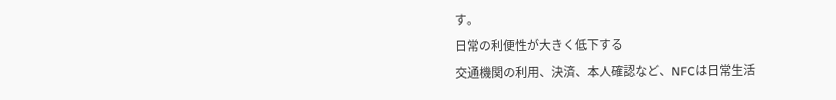す。
日常の利便性が大きく低下する
交通機関の利用、決済、本人確認など、NFCは日常生活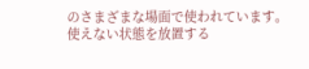のさまざまな場面で使われています。
使えない状態を放置する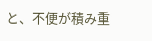と、不便が積み重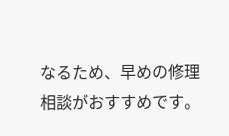なるため、早めの修理相談がおすすめです。